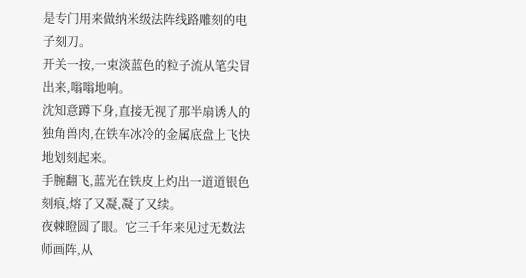是专门用来做纳米级法阵线路雕刻的电子刻刀。
开关一按,一束淡蓝色的粒子流从笔尖冒出来,嗡嗡地响。
沈知意蹲下身,直接无视了那半扇诱人的独角兽肉,在铁车冰冷的金属底盘上飞快地划刻起来。
手腕翻飞,蓝光在铁皮上灼出一道道银色刻痕,熔了又凝,凝了又续。
夜棘瞪圆了眼。它三千年来见过无数法师画阵,从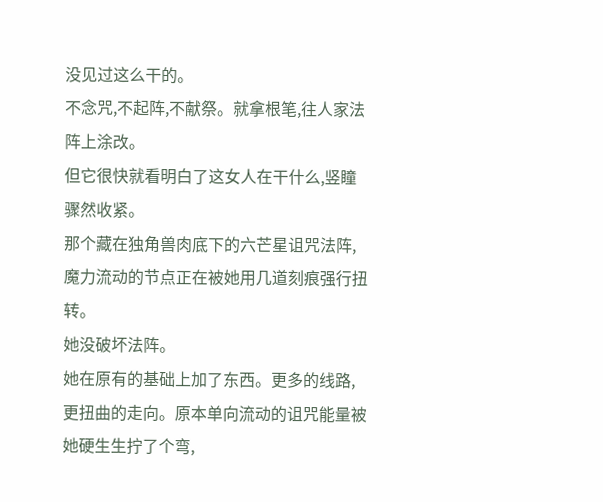没见过这么干的。
不念咒,不起阵,不献祭。就拿根笔,往人家法阵上涂改。
但它很快就看明白了这女人在干什么,竖瞳骤然收紧。
那个藏在独角兽肉底下的六芒星诅咒法阵,魔力流动的节点正在被她用几道刻痕强行扭转。
她没破坏法阵。
她在原有的基础上加了东西。更多的线路,更扭曲的走向。原本单向流动的诅咒能量被她硬生生拧了个弯,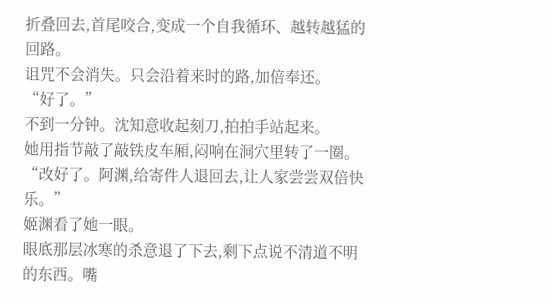折叠回去,首尾咬合,变成一个自我循环、越转越猛的回路。
诅咒不会消失。只会沿着来时的路,加倍奉还。
“好了。”
不到一分钟。沈知意收起刻刀,拍拍手站起来。
她用指节敲了敲铁皮车厢,闷响在洞穴里转了一圈。
“改好了。阿渊,给寄件人退回去,让人家尝尝双倍快乐。”
姬渊看了她一眼。
眼底那层冰寒的杀意退了下去,剩下点说不清道不明的东西。嘴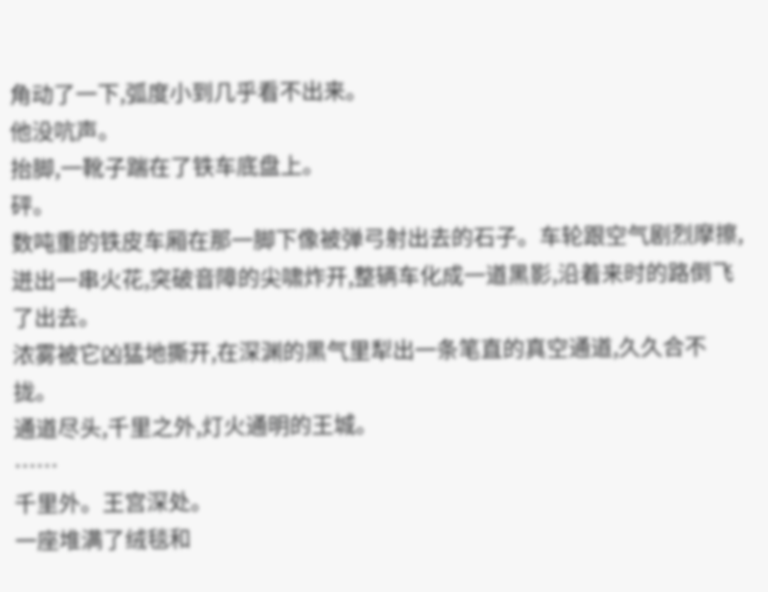角动了一下,弧度小到几乎看不出来。
他没吭声。
抬脚,一靴子踹在了铁车底盘上。
砰。
数吨重的铁皮车厢在那一脚下像被弹弓射出去的石子。车轮跟空气剧烈摩擦,迸出一串火花,突破音障的尖啸炸开,整辆车化成一道黑影,沿着来时的路倒飞了出去。
浓雾被它凶猛地撕开,在深渊的黑气里犁出一条笔直的真空通道,久久合不拢。
通道尽头,千里之外,灯火通明的王城。
……
千里外。王宫深处。
一座堆满了绒毯和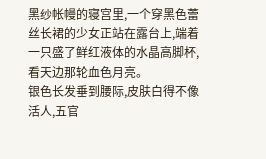黑纱帐幔的寝宫里,一个穿黑色蕾丝长裙的少女正站在露台上,端着一只盛了鲜红液体的水晶高脚杯,看天边那轮血色月亮。
银色长发垂到腰际,皮肤白得不像活人,五官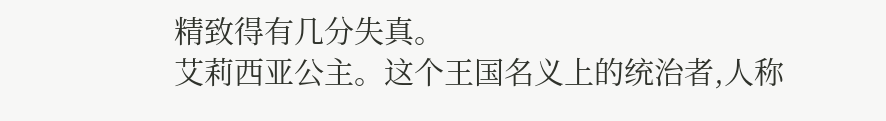精致得有几分失真。
艾莉西亚公主。这个王国名义上的统治者,人称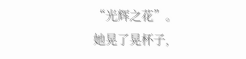“光辉之花”。
她晃了晃杯子,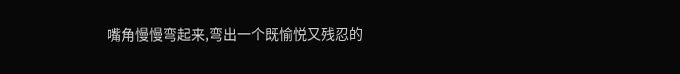嘴角慢慢弯起来,弯出一个既愉悦又残忍的